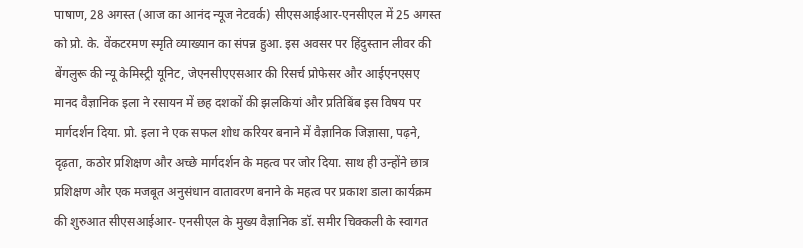पाषाण, 28 अगस्त (आज का आनंद न्यूज नेटवर्क) सीएसआईआर-एनसीएल में 25 अगस्त को प्रो. के. वेंकटरमण स्मृति व्याख्यान का संपन्न हुआ. इस अवसर पर हिंदुस्तान लीवर की बेंगलुरू की न्यू केमिस्ट्री यूनिट, जेएनसीएएसआर की रिसर्च प्रोफेसर और आईएनएसए मानद वैज्ञानिक इला ने रसायन में छह दशकों की झलकियां और प्रतिबिंब इस विषय पर मार्गदर्शन दिया. प्रो. इला ने एक सफल शोध करियर बनाने में वैज्ञानिक जिज्ञासा, पढ़ने, दृढ़ता, कठोर प्रशिक्षण और अच्छे मार्गदर्शन के महत्व पर जोर दिया. साथ ही उन्होंने छात्र प्रशिक्षण और एक मजबूत अनुसंधान वातावरण बनाने के महत्व पर प्रकाश डाला कार्यक्रम की शुरुआत सीएसआईआर- एनसीएल के मुख्य वैज्ञानिक डॉ. समीर चिक्कली के स्वागत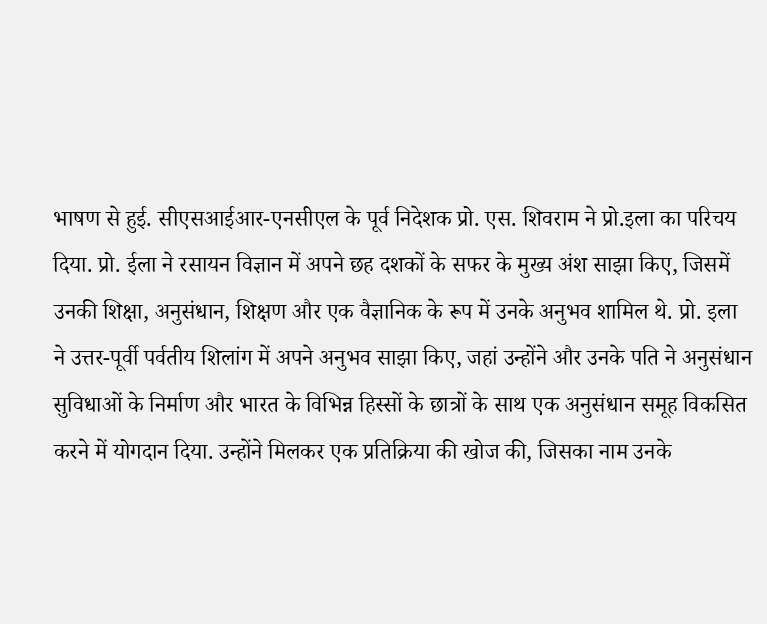भाषण से हुई. सीएसआईआर-एनसीएल के पूर्व निदेशक प्रो. एस. शिवराम ने प्रो.इला का परिचय दिया. प्रो. ईला ने रसायन विज्ञान में अपने छह दशकों के सफर के मुख्य अंश साझा किए, जिसमें उनकी शिक्षा, अनुसंधान, शिक्षण और एक वैज्ञानिक के रूप में उनके अनुभव शामिल थे. प्रो. इला ने उत्तर-पूर्वी पर्वतीय शिलांग में अपने अनुभव साझा किए, जहां उन्होंने और उनके पति ने अनुसंधान सुविधाओं के निर्माण और भारत के विभिन्न हिस्सों के छात्रों के साथ एक अनुसंधान समूह विकसित करने में योगदान दिया. उन्होंने मिलकर एक प्रतिक्रिया की खोज की, जिसका नाम उनके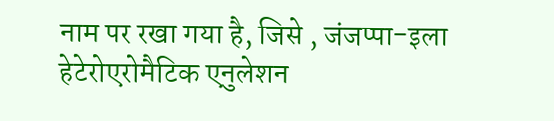नाम पर रखा गया है, जिसे , जंजप्पा-इला हेटेरोएरोमैटिक एनुलेशन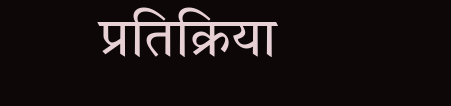प्रतिक्रिया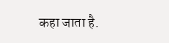कहा जाता है.